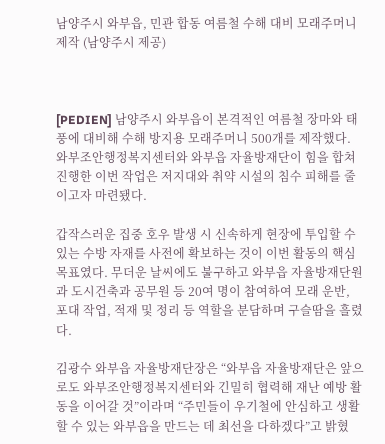남양주시 와부읍, 민관 합동 여름철 수해 대비 모래주머니 제작 (남양주시 제공)



[PEDIEN] 남양주시 와부읍이 본격적인 여름철 장마와 태풍에 대비해 수해 방지용 모래주머니 500개를 제작했다. 와부조안행정복지센터와 와부읍 자율방재단이 힘을 합쳐 진행한 이번 작업은 저지대와 취약 시설의 침수 피해를 줄이고자 마련됐다.

갑작스러운 집중 호우 발생 시 신속하게 현장에 투입할 수 있는 수방 자재를 사전에 확보하는 것이 이번 활동의 핵심 목표였다. 무더운 날씨에도 불구하고 와부읍 자율방재단원과 도시건축과 공무원 등 20여 명이 참여하여 모래 운반, 포대 작업, 적재 및 정리 등 역할을 분담하며 구슬땀을 흘렸다.

김광수 와부읍 자율방재단장은 “와부읍 자율방재단은 앞으로도 와부조안행정복지센터와 긴밀히 협력해 재난 예방 활동을 이어갈 것”이라며 “주민들이 우기철에 안심하고 생활할 수 있는 와부읍을 만드는 데 최선을 다하겠다”고 밝혔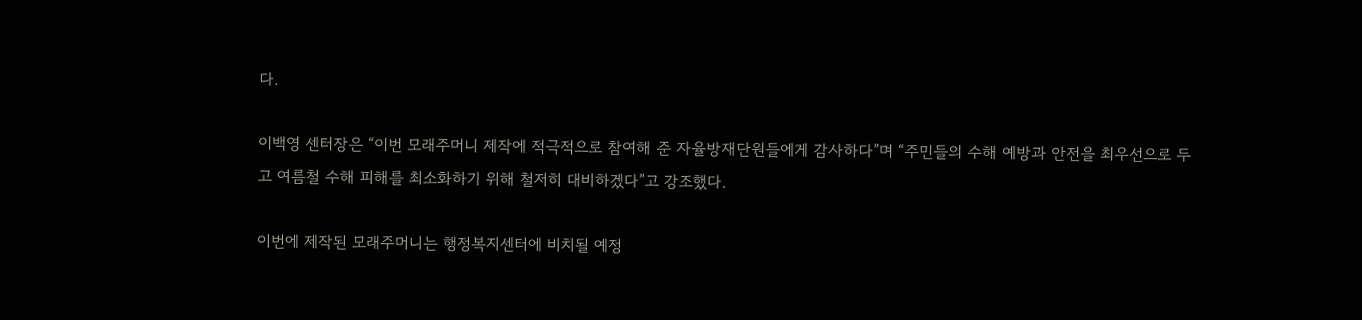다.

이백영 센터장은 “이번 모래주머니 제작에 적극적으로 참여해 준 자율방재단원들에게 감사하다”며 “주민들의 수해 예방과 안전을 최우선으로 두고 여름철 수해 피해를 최소화하기 위해 철저히 대비하겠다”고 강조했다.

이번에 제작된 모래주머니는 행정복지센터에 비치될 예정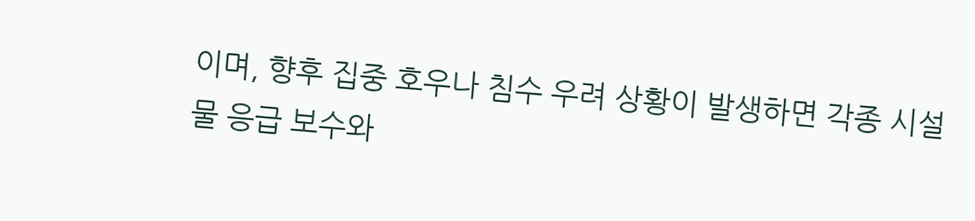이며, 향후 집중 호우나 침수 우려 상황이 발생하면 각종 시설물 응급 보수와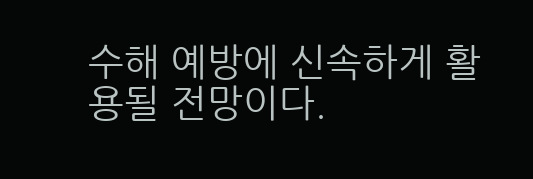수해 예방에 신속하게 활용될 전망이다.